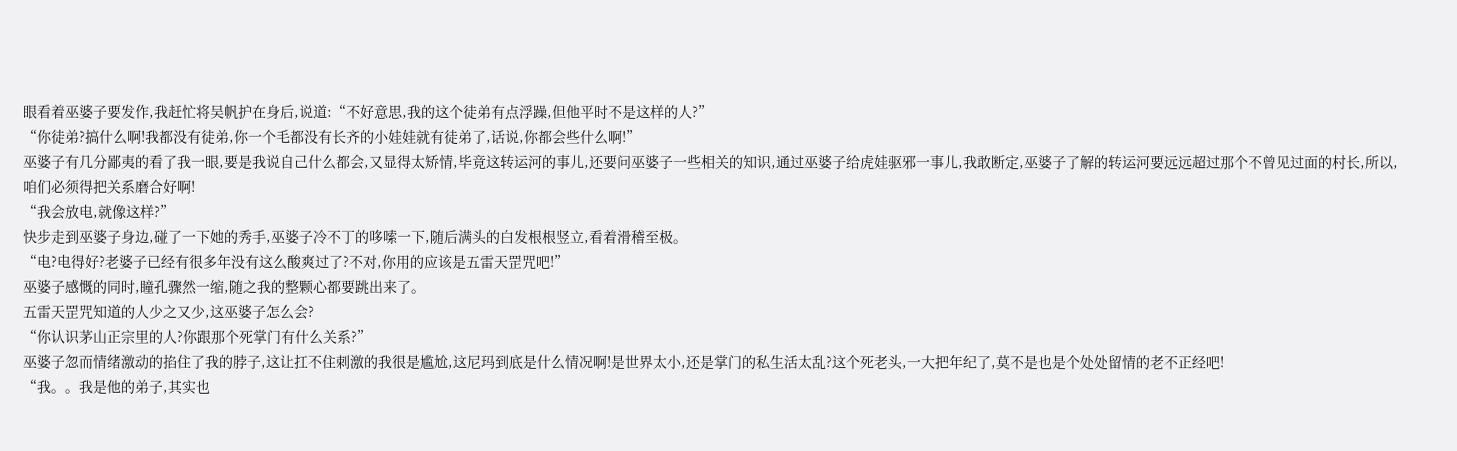眼看着巫婆子要发作,我赶忙将吴帆护在身后,说道:“不好意思,我的这个徒弟有点浮躁,但他平时不是这样的人?”
“你徒弟?搞什么啊!我都没有徒弟,你一个毛都没有长齐的小娃娃就有徒弟了,话说,你都会些什么啊!”
巫婆子有几分鄙夷的看了我一眼,要是我说自己什么都会,又显得太矫情,毕竟这转运河的事儿,还要问巫婆子一些相关的知识,通过巫婆子给虎娃驱邪一事儿,我敢断定,巫婆子了解的转运河要远远超过那个不曾见过面的村长,所以,咱们必须得把关系磨合好啊!
“我会放电,就像这样?”
快步走到巫婆子身边,碰了一下她的秀手,巫婆子冷不丁的哆嗦一下,随后满头的白发根根竖立,看着滑稽至极。
“电?电得好?老婆子已经有很多年没有这么酸爽过了?不对,你用的应该是五雷天罡咒吧!”
巫婆子感慨的同时,瞳孔骤然一缩,随之我的整颗心都要跳出来了。
五雷天罡咒知道的人少之又少,这巫婆子怎么会?
“你认识茅山正宗里的人?你跟那个死掌门有什么关系?”
巫婆子忽而情绪激动的掐住了我的脖子,这让扛不住刺激的我很是尴尬,这尼玛到底是什么情况啊!是世界太小,还是掌门的私生活太乱?这个死老头,一大把年纪了,莫不是也是个处处留情的老不正经吧!
“我。。我是他的弟子,其实也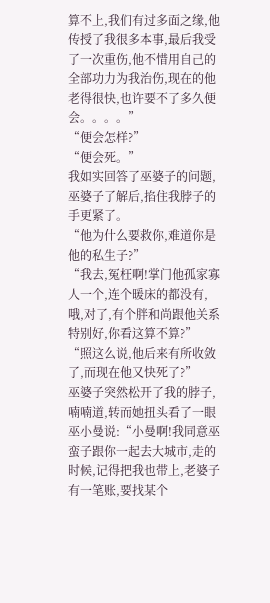算不上,我们有过多面之缘,他传授了我很多本事,最后我受了一次重伤,他不惜用自己的全部功力为我治伤,现在的他老得很快,也许要不了多久便会。。。。”
“便会怎样?”
“便会死。”
我如实回答了巫婆子的问题,巫婆子了解后,掐住我脖子的手更紧了。
“他为什么要救你,难道你是他的私生子?”
“我去,冤枉啊!掌门他孤家寡人一个,连个暖床的都没有,哦,对了,有个胖和尚跟他关系特别好,你看这算不算?”
“照这么说,他后来有所收敛了,而现在他又快死了?”
巫婆子突然松开了我的脖子,喃喃道,转而她扭头看了一眼巫小曼说:“小曼啊!我同意巫蛮子跟你一起去大城市,走的时候,记得把我也带上,老婆子有一笔账,要找某个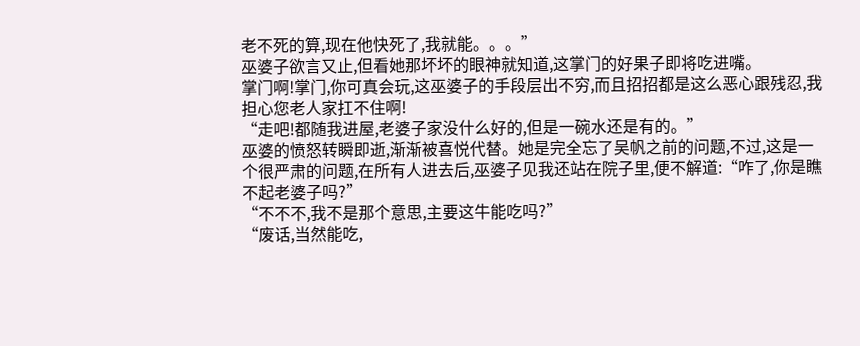老不死的算,现在他快死了,我就能。。。”
巫婆子欲言又止,但看她那坏坏的眼神就知道,这掌门的好果子即将吃进嘴。
掌门啊!掌门,你可真会玩,这巫婆子的手段层出不穷,而且招招都是这么恶心跟残忍,我担心您老人家扛不住啊!
“走吧!都随我进屋,老婆子家没什么好的,但是一碗水还是有的。”
巫婆的愤怒转瞬即逝,渐渐被喜悦代替。她是完全忘了吴帆之前的问题,不过,这是一个很严肃的问题,在所有人进去后,巫婆子见我还站在院子里,便不解道:“咋了,你是瞧不起老婆子吗?”
“不不不,我不是那个意思,主要这牛能吃吗?”
“废话,当然能吃,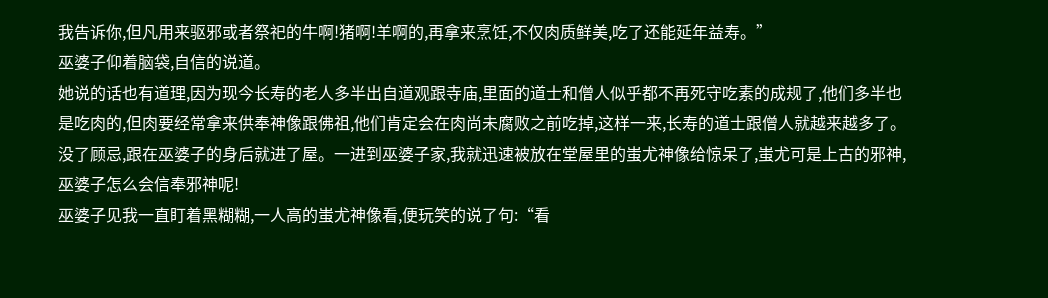我告诉你,但凡用来驱邪或者祭祀的牛啊!猪啊!羊啊的,再拿来烹饪,不仅肉质鲜美,吃了还能延年益寿。”
巫婆子仰着脑袋,自信的说道。
她说的话也有道理,因为现今长寿的老人多半出自道观跟寺庙,里面的道士和僧人似乎都不再死守吃素的成规了,他们多半也是吃肉的,但肉要经常拿来供奉神像跟佛祖,他们肯定会在肉尚未腐败之前吃掉,这样一来,长寿的道士跟僧人就越来越多了。
没了顾忌,跟在巫婆子的身后就进了屋。一进到巫婆子家,我就迅速被放在堂屋里的蚩尤神像给惊呆了,蚩尤可是上古的邪神,巫婆子怎么会信奉邪神呢!
巫婆子见我一直盯着黑糊糊,一人高的蚩尤神像看,便玩笑的说了句:“看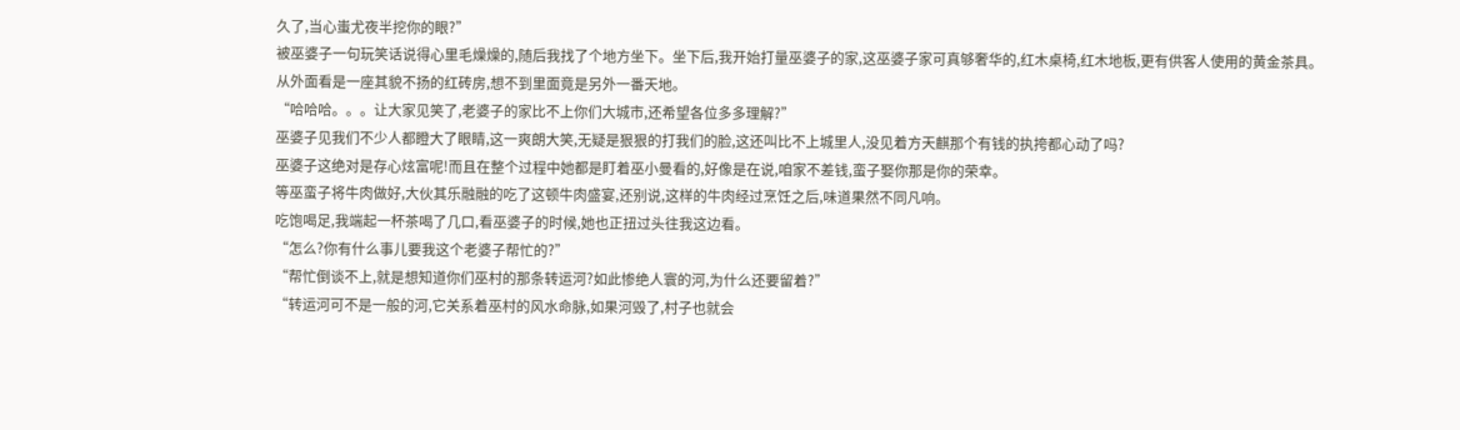久了,当心蚩尤夜半挖你的眼?”
被巫婆子一句玩笑话说得心里毛燥燥的,随后我找了个地方坐下。坐下后,我开始打量巫婆子的家,这巫婆子家可真够奢华的,红木桌椅,红木地板,更有供客人使用的黄金茶具。从外面看是一座其貌不扬的红砖房,想不到里面竟是另外一番天地。
“哈哈哈。。。让大家见笑了,老婆子的家比不上你们大城市,还希望各位多多理解?”
巫婆子见我们不少人都瞪大了眼睛,这一爽朗大笑,无疑是狠狠的打我们的脸,这还叫比不上城里人,没见着方天麒那个有钱的执挎都心动了吗?
巫婆子这绝对是存心炫富呢!而且在整个过程中她都是盯着巫小曼看的,好像是在说,咱家不差钱,蛮子娶你那是你的荣幸。
等巫蛮子将牛肉做好,大伙其乐融融的吃了这顿牛肉盛宴,还别说,这样的牛肉经过烹饪之后,味道果然不同凡响。
吃饱喝足,我端起一杯茶喝了几口,看巫婆子的时候,她也正扭过头往我这边看。
“怎么?你有什么事儿要我这个老婆子帮忙的?”
“帮忙倒谈不上,就是想知道你们巫村的那条转运河?如此惨绝人寰的河,为什么还要留着?”
“转运河可不是一般的河,它关系着巫村的风水命脉,如果河毁了,村子也就会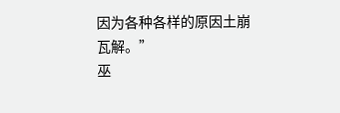因为各种各样的原因土崩瓦解。”
巫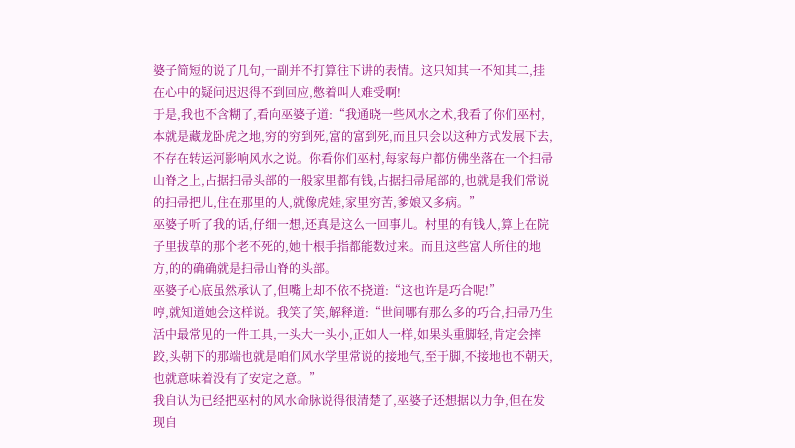婆子简短的说了几句,一副并不打算往下讲的表情。这只知其一不知其二,挂在心中的疑问迟迟得不到回应,憋着叫人难受啊!
于是,我也不含糊了,看向巫婆子道:“我通晓一些风水之术,我看了你们巫村,本就是藏龙卧虎之地,穷的穷到死,富的富到死,而且只会以这种方式发展下去,不存在转运河影响风水之说。你看你们巫村,每家每户都仿佛坐落在一个扫帚山脊之上,占据扫帚头部的一般家里都有钱,占据扫帚尾部的,也就是我们常说的扫帚把儿,住在那里的人,就像虎娃,家里穷苦,爹娘又多病。”
巫婆子听了我的话,仔细一想,还真是这么一回事儿。村里的有钱人,算上在院子里拔草的那个老不死的,她十根手指都能数过来。而且这些富人所住的地方,的的确确就是扫帚山脊的头部。
巫婆子心底虽然承认了,但嘴上却不依不挠道:“这也许是巧合呢!”
哼,就知道她会这样说。我笑了笑,解释道:“世间哪有那么多的巧合,扫帚乃生活中最常见的一件工具,一头大一头小,正如人一样,如果头重脚轻,肯定会摔跤,头朝下的那端也就是咱们风水学里常说的接地气,至于脚,不接地也不朝天,也就意味着没有了安定之意。”
我自认为已经把巫村的风水命脉说得很清楚了,巫婆子还想据以力争,但在发现自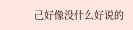己好像没什么好说的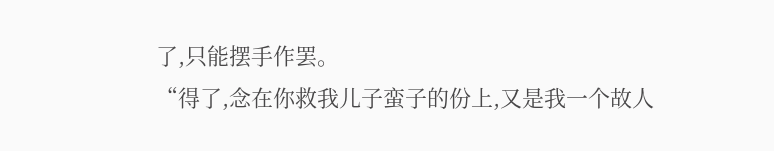了,只能摆手作罢。
“得了,念在你救我儿子蛮子的份上,又是我一个故人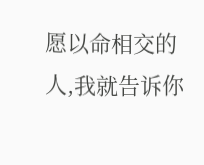愿以命相交的人,我就告诉你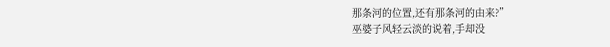那条河的位置,还有那条河的由来?”
巫婆子风轻云淡的说着,手却没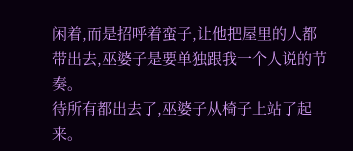闲着,而是招呼着蛮子,让他把屋里的人都带出去,巫婆子是要单独跟我一个人说的节奏。
待所有都出去了,巫婆子从椅子上站了起来。